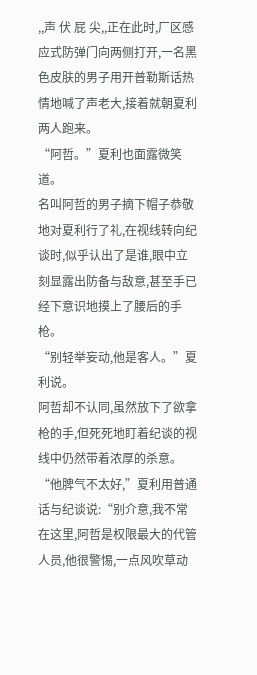,,声 伏 屁 尖,,正在此时,厂区感应式防弹门向两侧打开,一名黑色皮肤的男子用开普勒斯话热情地喊了声老大,接着就朝夏利两人跑来。
“阿哲。”夏利也面露微笑道。
名叫阿哲的男子摘下帽子恭敬地对夏利行了礼,在视线转向纪谈时,似乎认出了是谁,眼中立刻显露出防备与敌意,甚至手已经下意识地摸上了腰后的手枪。
“别轻举妄动,他是客人。”夏利说。
阿哲却不认同,虽然放下了欲拿枪的手,但死死地盯着纪谈的视线中仍然带着浓厚的杀意。
“他脾气不太好,”夏利用普通话与纪谈说:“别介意,我不常在这里,阿哲是权限最大的代管人员,他很警惕,一点风吹草动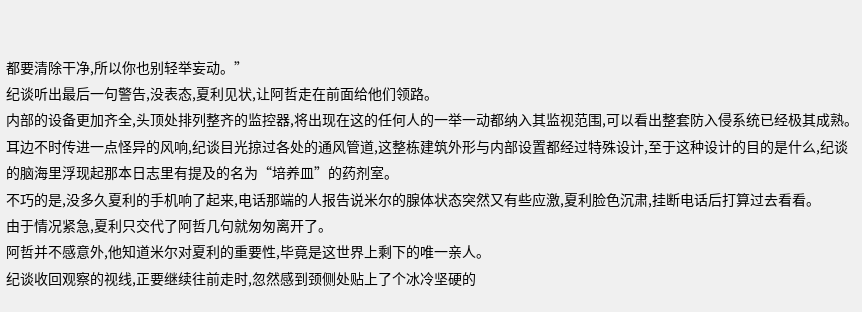都要清除干净,所以你也别轻举妄动。”
纪谈听出最后一句警告,没表态,夏利见状,让阿哲走在前面给他们领路。
内部的设备更加齐全,头顶处排列整齐的监控器,将出现在这的任何人的一举一动都纳入其监视范围,可以看出整套防入侵系统已经极其成熟。
耳边不时传进一点怪异的风响,纪谈目光掠过各处的通风管道,这整栋建筑外形与内部设置都经过特殊设计,至于这种设计的目的是什么,纪谈的脑海里浮现起那本日志里有提及的名为“培养皿”的药剂室。
不巧的是,没多久夏利的手机响了起来,电话那端的人报告说米尔的腺体状态突然又有些应激,夏利脸色沉肃,挂断电话后打算过去看看。
由于情况紧急,夏利只交代了阿哲几句就匆匆离开了。
阿哲并不感意外,他知道米尔对夏利的重要性,毕竟是这世界上剩下的唯一亲人。
纪谈收回观察的视线,正要继续往前走时,忽然感到颈侧处贴上了个冰冷坚硬的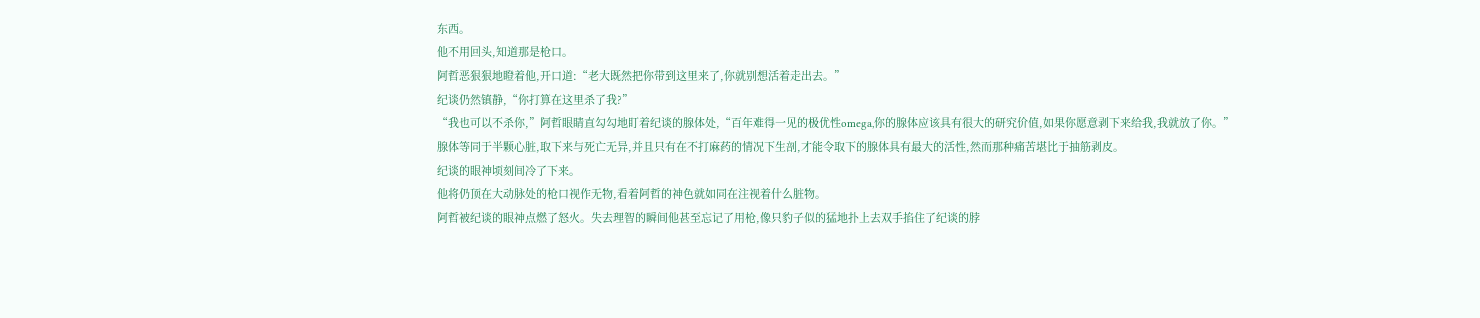东西。
他不用回头,知道那是枪口。
阿哲恶狠狠地瞪着他,开口道:“老大既然把你带到这里来了,你就别想活着走出去。”
纪谈仍然镇静,“你打算在这里杀了我?”
“我也可以不杀你,”阿哲眼睛直勾勾地盯着纪谈的腺体处,“百年难得一见的极优性omega,你的腺体应该具有很大的研究价值,如果你愿意剥下来给我,我就放了你。”
腺体等同于半颗心脏,取下来与死亡无异,并且只有在不打麻药的情况下生剖,才能令取下的腺体具有最大的活性,然而那种痛苦堪比于抽筋剥皮。
纪谈的眼神顷刻间冷了下来。
他将仍顶在大动脉处的枪口视作无物,看着阿哲的神色就如同在注视着什么脏物。
阿哲被纪谈的眼神点燃了怒火。失去理智的瞬间他甚至忘记了用枪,像只豹子似的猛地扑上去双手掐住了纪谈的脖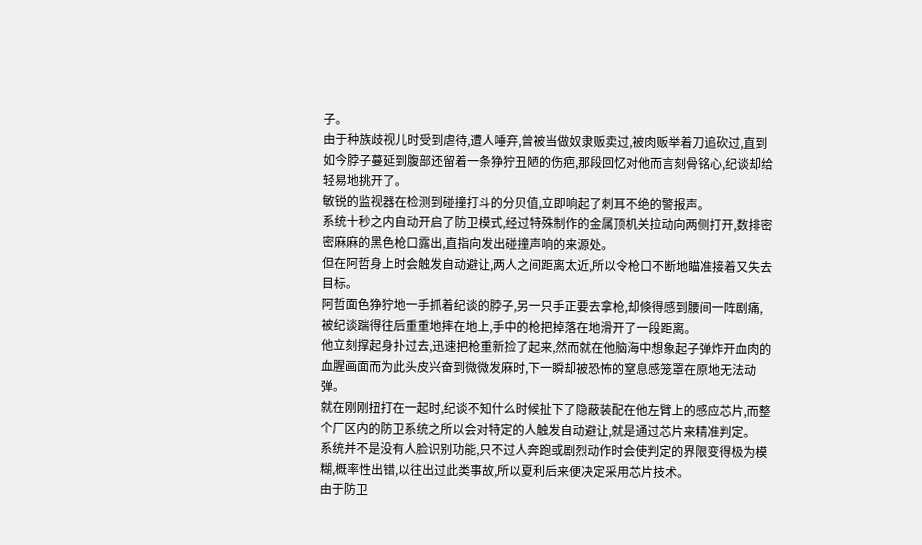子。
由于种族歧视儿时受到虐待,遭人唾弃,曾被当做奴隶贩卖过,被肉贩举着刀追砍过,直到如今脖子蔓延到腹部还留着一条狰狞丑陋的伤疤,那段回忆对他而言刻骨铭心,纪谈却给轻易地挑开了。
敏锐的监视器在检测到碰撞打斗的分贝值,立即响起了刺耳不绝的警报声。
系统十秒之内自动开启了防卫模式,经过特殊制作的金属顶机关拉动向两侧打开,数排密密麻麻的黑色枪口露出,直指向发出碰撞声响的来源处。
但在阿哲身上时会触发自动避让,两人之间距离太近,所以令枪口不断地瞄准接着又失去目标。
阿哲面色狰狞地一手抓着纪谈的脖子,另一只手正要去拿枪,却倏得感到腰间一阵剧痛,被纪谈踹得往后重重地摔在地上,手中的枪把掉落在地滑开了一段距离。
他立刻撑起身扑过去,迅速把枪重新捡了起来,然而就在他脑海中想象起子弹炸开血肉的血腥画面而为此头皮兴奋到微微发麻时,下一瞬却被恐怖的窒息感笼罩在原地无法动弹。
就在刚刚扭打在一起时,纪谈不知什么时候扯下了隐蔽装配在他左臂上的感应芯片,而整个厂区内的防卫系统之所以会对特定的人触发自动避让,就是通过芯片来精准判定。
系统并不是没有人脸识别功能,只不过人奔跑或剧烈动作时会使判定的界限变得极为模糊,概率性出错,以往出过此类事故,所以夏利后来便决定采用芯片技术。
由于防卫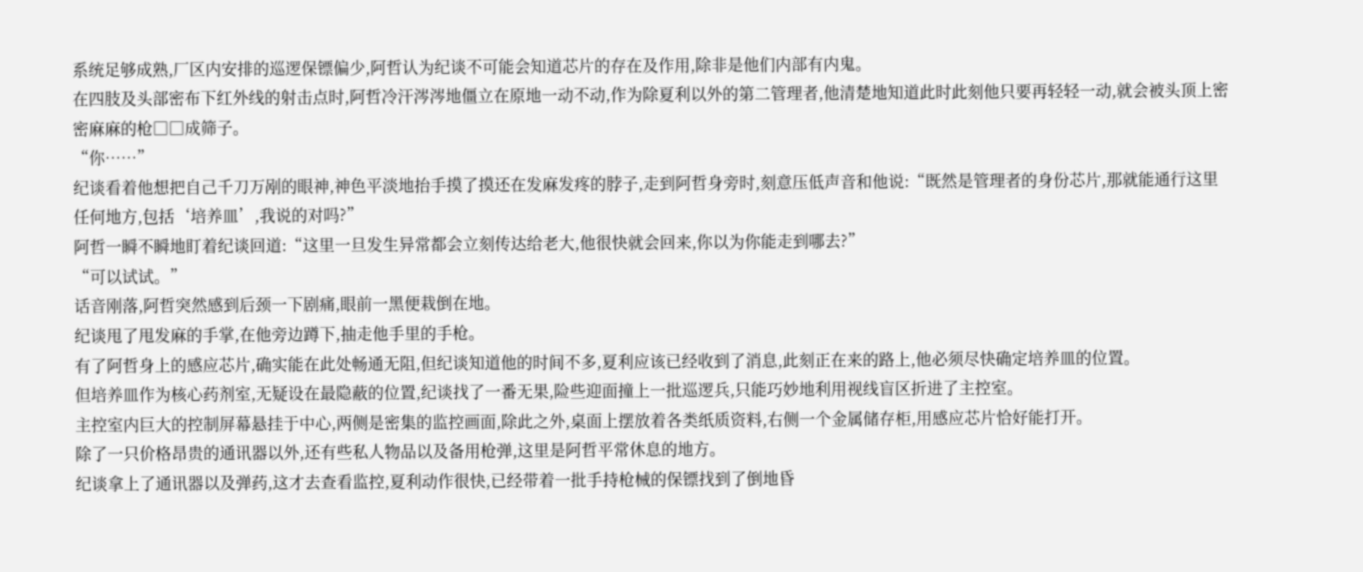系统足够成熟,厂区内安排的巡逻保镖偏少,阿哲认为纪谈不可能会知道芯片的存在及作用,除非是他们内部有内鬼。
在四肢及头部密布下红外线的射击点时,阿哲冷汗涔涔地僵立在原地一动不动,作为除夏利以外的第二管理者,他清楚地知道此时此刻他只要再轻轻一动,就会被头顶上密密麻麻的枪□□成筛子。
“你……”
纪谈看着他想把自己千刀万剐的眼神,神色平淡地抬手摸了摸还在发麻发疼的脖子,走到阿哲身旁时,刻意压低声音和他说:“既然是管理者的身份芯片,那就能通行这里任何地方,包括‘培养皿’,我说的对吗?”
阿哲一瞬不瞬地盯着纪谈回道:“这里一旦发生异常都会立刻传达给老大,他很快就会回来,你以为你能走到哪去?”
“可以试试。”
话音刚落,阿哲突然感到后颈一下剧痛,眼前一黑便栽倒在地。
纪谈甩了甩发麻的手掌,在他旁边蹲下,抽走他手里的手枪。
有了阿哲身上的感应芯片,确实能在此处畅通无阻,但纪谈知道他的时间不多,夏利应该已经收到了消息,此刻正在来的路上,他必须尽快确定培养皿的位置。
但培养皿作为核心药剂室,无疑设在最隐蔽的位置,纪谈找了一番无果,险些迎面撞上一批巡逻兵,只能巧妙地利用视线盲区折进了主控室。
主控室内巨大的控制屏幕悬挂于中心,两侧是密集的监控画面,除此之外,桌面上摆放着各类纸质资料,右侧一个金属储存柜,用感应芯片恰好能打开。
除了一只价格昂贵的通讯器以外,还有些私人物品以及备用枪弹,这里是阿哲平常休息的地方。
纪谈拿上了通讯器以及弹药,这才去查看监控,夏利动作很快,已经带着一批手持枪械的保镖找到了倒地昏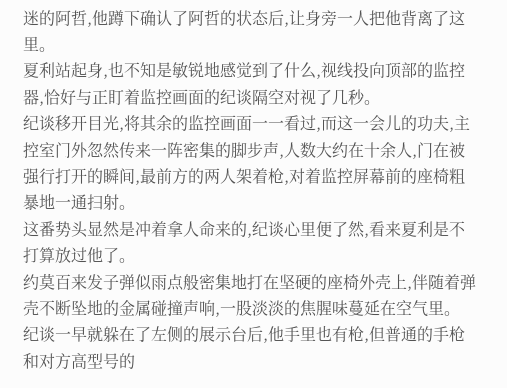迷的阿哲,他蹲下确认了阿哲的状态后,让身旁一人把他背离了这里。
夏利站起身,也不知是敏锐地感觉到了什么,视线投向顶部的监控器,恰好与正盯着监控画面的纪谈隔空对视了几秒。
纪谈移开目光,将其余的监控画面一一看过,而这一会儿的功夫,主控室门外忽然传来一阵密集的脚步声,人数大约在十余人,门在被强行打开的瞬间,最前方的两人架着枪,对着监控屏幕前的座椅粗暴地一通扫射。
这番势头显然是冲着拿人命来的,纪谈心里便了然,看来夏利是不打算放过他了。
约莫百来发子弹似雨点般密集地打在坚硬的座椅外壳上,伴随着弹壳不断坠地的金属碰撞声响,一股淡淡的焦腥味蔓延在空气里。
纪谈一早就躲在了左侧的展示台后,他手里也有枪,但普通的手枪和对方高型号的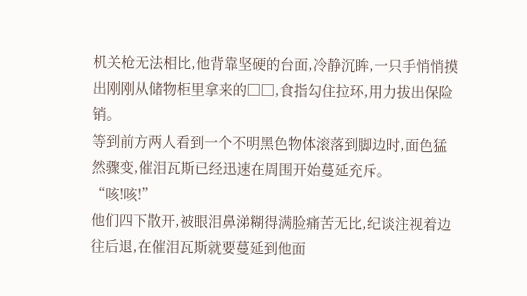机关枪无法相比,他背靠坚硬的台面,冷静沉眸,一只手悄悄摸出刚刚从储物柜里拿来的□□,食指勾住拉环,用力拔出保险销。
等到前方两人看到一个不明黑色物体滚落到脚边时,面色猛然骤变,催泪瓦斯已经迅速在周围开始蔓延充斥。
“咳!咳!”
他们四下散开,被眼泪鼻涕糊得满脸痛苦无比,纪谈注视着边往后退,在催泪瓦斯就要蔓延到他面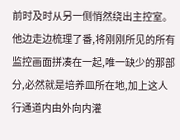前时及时从另一侧悄然绕出主控室。
他边走边梳理了番,将刚刚所见的所有监控画面拼凑在一起,唯一缺少的那部分,必然就是培养皿所在地,加上这人行通道内由外向内灌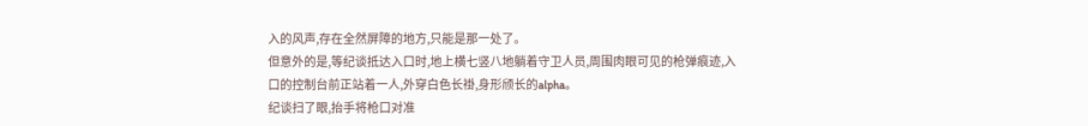入的风声,存在全然屏障的地方,只能是那一处了。
但意外的是,等纪谈抵达入口时,地上横七竖八地躺着守卫人员,周围肉眼可见的枪弹痕迹,入口的控制台前正站着一人,外穿白色长褂,身形颀长的alpha。
纪谈扫了眼,抬手将枪口对准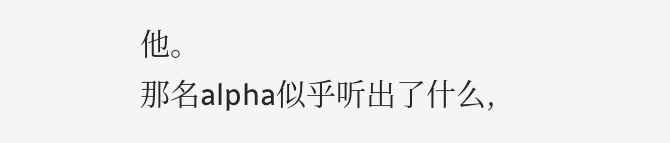他。
那名alpha似乎听出了什么,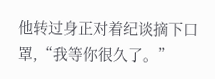他转过身正对着纪谈摘下口罩,“我等你很久了。”